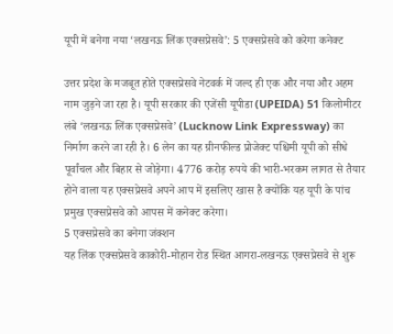यूपी में बनेगा नया ‘लखनऊ लिंक एक्सप्रेसवे’: 5 एक्सप्रेसवे को करेगा कनेक्ट

उत्तर प्रदेश के मजबूत होते एक्सप्रेसवे नेटवर्क में जल्द ही एक और नया और अहम नाम जुड़ने जा रहा है। यूपी सरकार की एजेंसी यूपीडा (UPEIDA) 51 किलोमीटर लंबे ‘लखनऊ लिंक एक्सप्रेसवे’ (Lucknow Link Expressway) का निर्माण करने जा रही है। 6 लेन का यह ग्रीनफील्ड प्रोजेक्ट पश्चिमी यूपी को सीधे पूर्वांचल और बिहार से जोड़ेगा। 4776 करोड़ रुपये की भारी-भरकम लागत से तैयार होने वाला यह एक्सप्रेसवे अपने आप में इसलिए खास है क्योंकि यह यूपी के पांच प्रमुख एक्सप्रेसवे को आपस में कनेक्ट करेगा।
5 एक्सप्रेसवे का बनेगा जंक्शन
यह लिंक एक्सप्रेसवे काकोरी-मोहान रोड स्थित आगरा-लखनऊ एक्सप्रेसवे से शुरू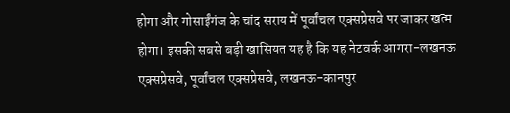होगा और गोसाईंगंज के चांद सराय में पूर्वांचल एक्सप्रेसवे पर जाकर खत्म होगा। इसकी सबसे बड़ी खासियत यह है कि यह नेटवर्क आगरा-लखनऊ एक्सप्रेसवे, पूर्वांचल एक्सप्रेसवे, लखनऊ-कानपुर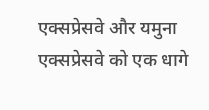एक्सप्रेसवे और यमुना एक्सप्रेसवे को एक धागे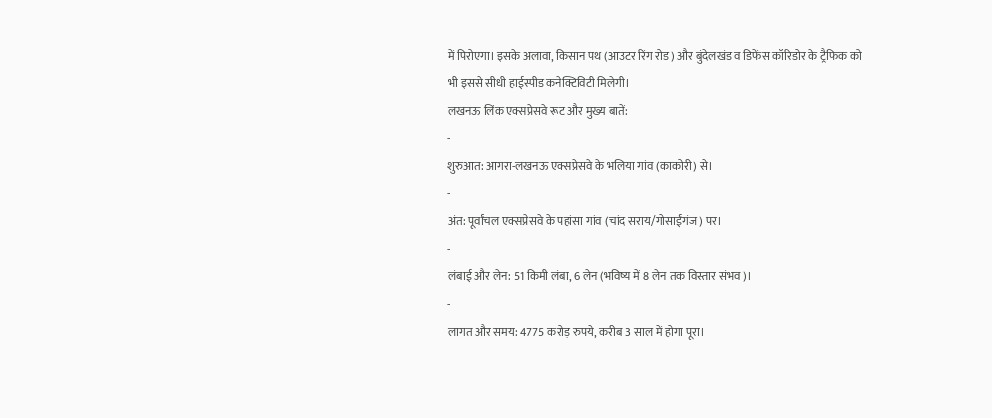में पिरोएगा। इसके अलावा, किसान पथ (आउटर रिंग रोड) और बुंदेलखंड व डिफेंस कॉरिडोर के ट्रैफिक को भी इससे सीधी हाईस्पीड कनेक्टिविटी मिलेगी।
लखनऊ लिंक एक्सप्रेसवे रूट और मुख्य बातें:
-
शुरुआत: आगरा-लखनऊ एक्सप्रेसवे के भलिया गांव (काकोरी) से।
-
अंत: पूर्वांचल एक्सप्रेसवे के पहांसा गांव (चांद सराय/गोसाईंगंज) पर।
-
लंबाई और लेन: 51 किमी लंबा, 6 लेन (भविष्य में 8 लेन तक विस्तार संभव)।
-
लागत और समय: 4775 करोड़ रुपये, करीब 3 साल में होगा पूरा।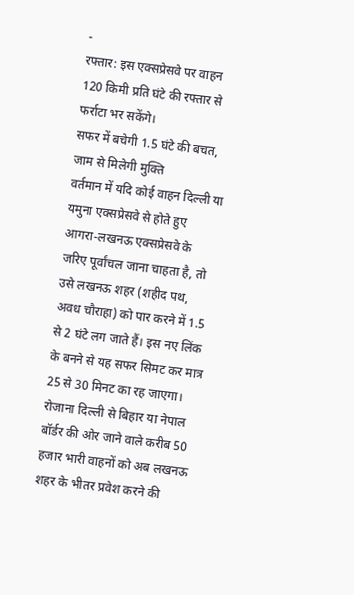-
रफ्तार: इस एक्सप्रेसवे पर वाहन 120 किमी प्रति घंटे की रफ्तार से फर्राटा भर सकेंगे।
सफर में बचेगी 1.5 घंटे की बचत, जाम से मिलेगी मुक्ति
वर्तमान में यदि कोई वाहन दिल्ली या यमुना एक्सप्रेसवे से होते हुए आगरा-लखनऊ एक्सप्रेसवे के जरिए पूर्वांचल जाना चाहता है, तो उसे लखनऊ शहर (शहीद पथ, अवध चौराहा) को पार करने में 1.5 से 2 घंटे लग जाते हैं। इस नए लिंक के बनने से यह सफर सिमट कर मात्र 25 से 30 मिनट का रह जाएगा।
रोजाना दिल्ली से बिहार या नेपाल बॉर्डर की ओर जाने वाले करीब 50 हजार भारी वाहनों को अब लखनऊ शहर के भीतर प्रवेश करने की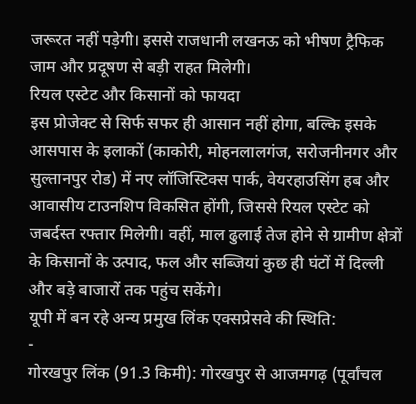जरूरत नहीं पड़ेगी। इससे राजधानी लखनऊ को भीषण ट्रैफिक जाम और प्रदूषण से बड़ी राहत मिलेगी।
रियल एस्टेट और किसानों को फायदा
इस प्रोजेक्ट से सिर्फ सफर ही आसान नहीं होगा, बल्कि इसके आसपास के इलाकों (काकोरी, मोहनलालगंज, सरोजनीनगर और सुल्तानपुर रोड) में नए लॉजिस्टिक्स पार्क, वेयरहाउसिंग हब और आवासीय टाउनशिप विकसित होंगी, जिससे रियल एस्टेट को जबर्दस्त रफ्तार मिलेगी। वहीं, माल ढुलाई तेज होने से ग्रामीण क्षेत्रों के किसानों के उत्पाद, फल और सब्जियां कुछ ही घंटों में दिल्ली और बड़े बाजारों तक पहुंच सकेंगे।
यूपी में बन रहे अन्य प्रमुख लिंक एक्सप्रेसवे की स्थिति:
-
गोरखपुर लिंक (91.3 किमी): गोरखपुर से आजमगढ़ (पूर्वांचल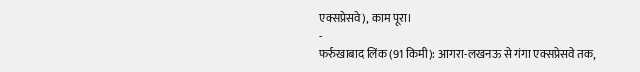एक्सप्रेसवे), काम पूरा।
-
फर्रुखाबाद लिंक (91 किमी): आगरा-लखनऊ से गंगा एक्सप्रेसवे तक,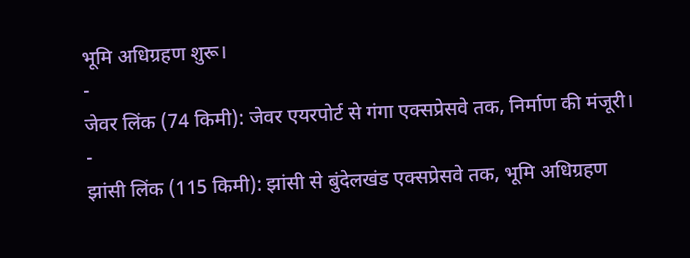भूमि अधिग्रहण शुरू।
-
जेवर लिंक (74 किमी): जेवर एयरपोर्ट से गंगा एक्सप्रेसवे तक, निर्माण की मंजूरी।
-
झांसी लिंक (115 किमी): झांसी से बुंदेलखंड एक्सप्रेसवे तक, भूमि अधिग्रहण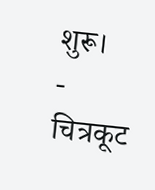शुरू।
-
चित्रकूट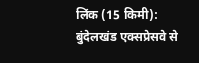लिंक (15 किमी): बुंदेलखंड एक्सप्रेसवे से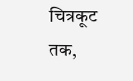चित्रकूट तक,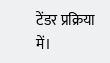टेंडर प्रक्रिया में।